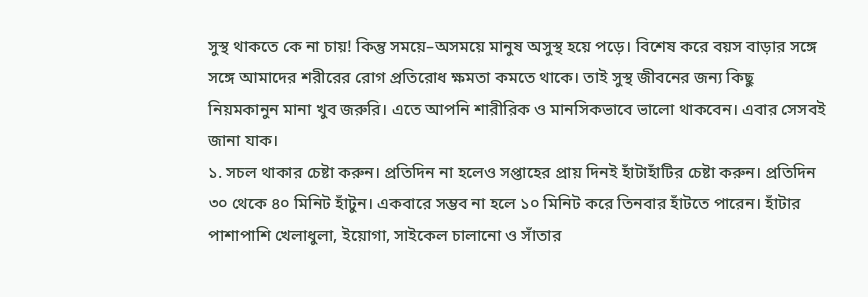সুস্থ থাকতে কে না চায়! কিন্তু সময়ে–অসময়ে মানুষ অসুস্থ হয়ে পড়ে। বিশেষ করে বয়স বাড়ার সঙ্গে সঙ্গে আমাদের শরীরের রোগ প্রতিরোধ ক্ষমতা কমতে থাকে। তাই সুস্থ জীবনের জন্য কিছু নিয়মকানুন মানা খুব জরুরি। এতে আপনি শারীরিক ও মানসিকভাবে ভালো থাকবেন। এবার সেসবই জানা যাক।
১. সচল থাকার চেষ্টা করুন। প্রতিদিন না হলেও সপ্তাহের প্রায় দিনই হাঁটাহাঁটির চেষ্টা করুন। প্রতিদিন ৩০ থেকে ৪০ মিনিট হাঁটুন। একবারে সম্ভব না হলে ১০ মিনিট করে তিনবার হাঁটতে পারেন। হাঁটার পাশাপাশি খেলাধুলা, ইয়োগা, সাইকেল চালানো ও সাঁতার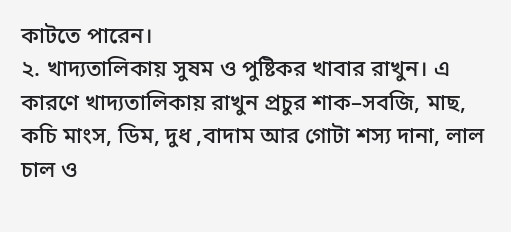কাটতে পারেন।
২. খাদ্যতালিকায় সুষম ও পুষ্টিকর খাবার রাখুন। এ কারণে খাদ্যতালিকায় রাখুন প্রচুর শাক–সবজি, মাছ, কচি মাংস, ডিম, দুধ ,বাদাম আর গোটা শস্য দানা, লাল চাল ও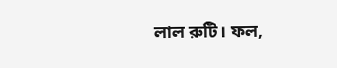লাল রুটি। ফল,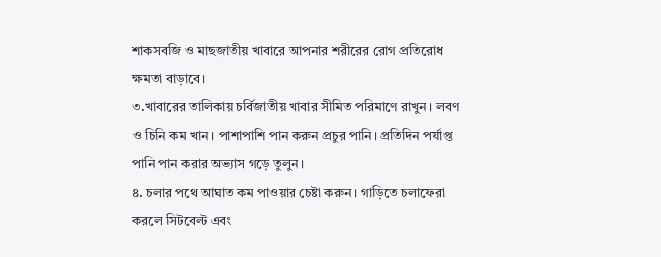শাকসবজি ও মাছজাতীয় খাবারে আপনার শরীরের রোগ প্রতিরোধ ক্ষমতা বাড়াবে।
৩.খাবারের তালিকায় চর্বিজাতীয় খাবার সীমিত পরিমাণে রাখুন। লবণ ও চিনি কম খান। পাশাপাশি পান করুন প্রচুর পানি। প্রতিদিন পর্যাপ্ত পানি পান করার অভ্যাস গড়ে তুলুন।
৪. চলার পথে আঘাত কম পাওয়ার চেষ্টা করুন। গাড়িতে চলাফেরা করলে সিটবেল্ট এবং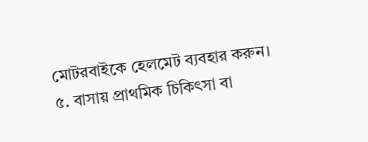মোটরবাইকে হেলমেট ব্যবহার করুন।
৫. বাসায় প্রাথমিক চিকিৎসা বা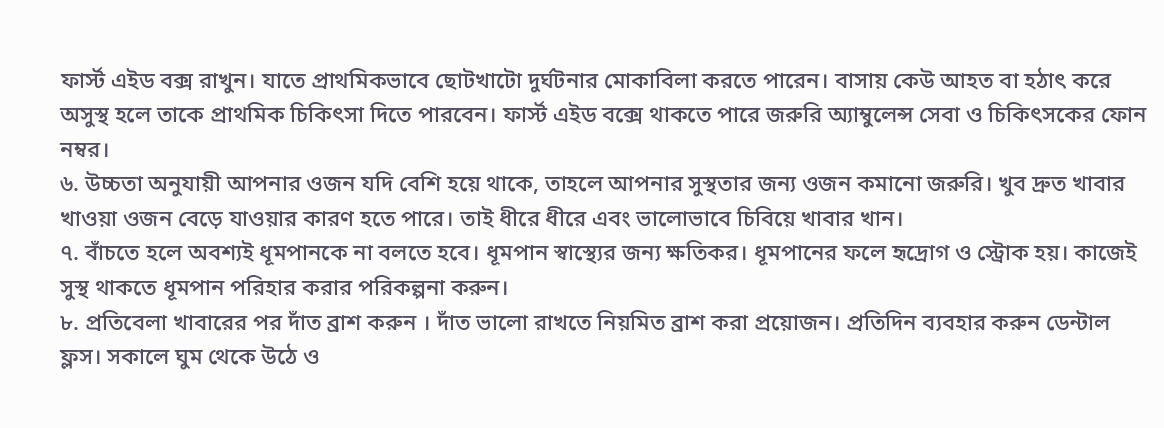ফার্স্ট এইড বক্স রাখুন। যাতে প্রাথমিকভাবে ছোটখাটো দুর্ঘটনার মোকাবিলা করতে পারেন। বাসায় কেউ আহত বা হঠাৎ করে অসুস্থ হলে তাকে প্রাথমিক চিকিৎসা দিতে পারবেন। ফার্স্ট এইড বক্সে থাকতে পারে জরুরি অ্যাম্বুলেন্স সেবা ও চিকিৎসকের ফোন নম্বর।
৬. উচ্চতা অনুযায়ী আপনার ওজন যদি বেশি হয়ে থাকে, তাহলে আপনার সুস্থতার জন্য ওজন কমানো জরুরি। খুব দ্রুত খাবার খাওয়া ওজন বেড়ে যাওয়ার কারণ হতে পারে। তাই ধীরে ধীরে এবং ভালোভাবে চিবিয়ে খাবার খান।
৭. বাঁচতে হলে অবশ্যই ধূমপানকে না বলতে হবে। ধূমপান স্বাস্থ্যের জন্য ক্ষতিকর। ধূমপানের ফলে হৃদ্রোগ ও স্ট্রোক হয়। কাজেই সুস্থ থাকতে ধূমপান পরিহার করার পরিকল্পনা করুন।
৮. প্রতিবেলা খাবারের পর দাঁত ব্রাশ করুন । দাঁত ভালো রাখতে নিয়মিত ব্রাশ করা প্রয়োজন। প্রতিদিন ব্যবহার করুন ডেন্টাল ফ্লস। সকালে ঘুম থেকে উঠে ও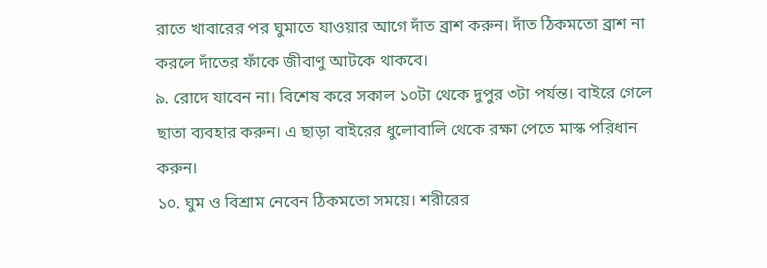রাতে খাবারের পর ঘুমাতে যাওয়ার আগে দাঁত ব্রাশ করুন। দাঁত ঠিকমতো ব্রাশ না করলে দাঁতের ফাঁকে জীবাণু আটকে থাকবে।
৯. রোদে যাবেন না। বিশেষ করে সকাল ১০টা থেকে দুপুর ৩টা পর্যন্ত। বাইরে গেলে ছাতা ব্যবহার করুন। এ ছাড়া বাইরের ধুলোবালি থেকে রক্ষা পেতে মাস্ক পরিধান করুন।
১০. ঘুম ও বিশ্রাম নেবেন ঠিকমতো সময়ে। শরীরের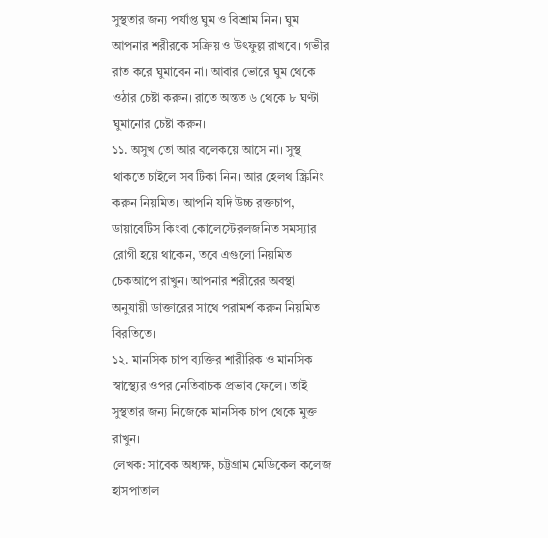সুস্থতার জন্য পর্যাপ্ত ঘুম ও বিশ্রাম নিন। ঘুম আপনার শরীরকে সক্রিয় ও উৎফুল্ল রাখবে। গভীর রাত করে ঘুমাবেন না। আবার ভোরে ঘুম থেকে ওঠার চেষ্টা করুন। রাতে অন্তত ৬ থেকে ৮ ঘণ্টা ঘুমানোর চেষ্টা করুন।
১১. অসুখ তো আর বলেকয়ে আসে না। সুস্থ থাকতে চাইলে সব টিকা নিন। আর হেলথ স্ক্রিনিং করুন নিয়মিত। আপনি যদি উচ্চ রক্তচাপ, ডায়াবেটিস কিংবা কোলেস্টেরলজনিত সমস্যার রোগী হয়ে থাকেন, তবে এগুলো নিয়মিত চেকআপে রাখুন। আপনার শরীরের অবস্থা অনুযায়ী ডাক্তারের সাথে পরামর্শ করুন নিয়মিত বিরতিতে।
১২. মানসিক চাপ ব্যক্তির শারীরিক ও মানসিক স্বাস্থ্যের ওপর নেতিবাচক প্রভাব ফেলে। তাই সুস্থতার জন্য নিজেকে মানসিক চাপ থেকে মুক্ত রাখুন।
লেখক: সাবেক অধ্যক্ষ, চট্টগ্রাম মেডিকেল কলেজ হাসপাতাল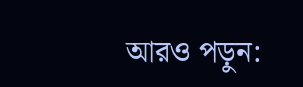আরও পড়ুন: